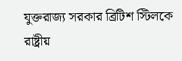যুক্তরাজ্য সরকার ব্রিটিশ স্টিলকে রাষ্ট্রীয়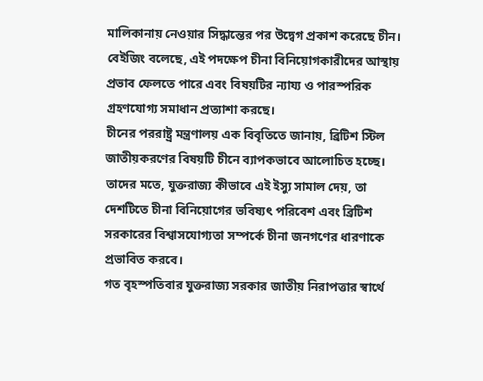মালিকানায় নেওয়ার সিদ্ধান্তের পর উদ্বেগ প্রকাশ করেছে চীন। বেইজিং বলেছে, এই পদক্ষেপ চীনা বিনিয়োগকারীদের আস্থায় প্রভাব ফেলতে পারে এবং বিষয়টির ন্যায্য ও পারস্পরিক গ্রহণযোগ্য সমাধান প্রত্যাশা করছে।
চীনের পররাষ্ট্র মন্ত্রণালয় এক বিবৃতিতে জানায়, ব্রিটিশ স্টিল জাতীয়করণের বিষয়টি চীনে ব্যাপকভাবে আলোচিত হচ্ছে। তাদের মতে, যুক্তরাজ্য কীভাবে এই ইস্যু সামাল দেয়, তা দেশটিতে চীনা বিনিয়োগের ভবিষ্যৎ পরিবেশ এবং ব্রিটিশ সরকারের বিশ্বাসযোগ্যতা সম্পর্কে চীনা জনগণের ধারণাকে প্রভাবিত করবে।
গত বৃহস্পতিবার যুক্তরাজ্য সরকার জাতীয় নিরাপত্তার স্বার্থে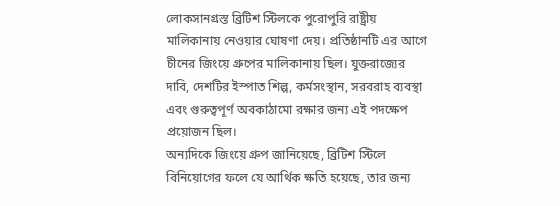লোকসানগ্রস্ত ব্রিটিশ স্টিলকে পুরোপুরি রাষ্ট্রীয় মালিকানায় নেওয়ার ঘোষণা দেয়। প্রতিষ্ঠানটি এর আগে চীনের জিংয়ে গ্রুপের মালিকানায় ছিল। যুক্তরাজ্যের দাবি, দেশটির ইস্পাত শিল্প, কর্মসংস্থান, সরবরাহ ব্যবস্থা এবং গুরুত্বপূর্ণ অবকাঠামো রক্ষার জন্য এই পদক্ষেপ প্রয়োজন ছিল।
অন্যদিকে জিংয়ে গ্রুপ জানিয়েছে, ব্রিটিশ স্টিলে বিনিয়োগের ফলে যে আর্থিক ক্ষতি হয়েছে, তার জন্য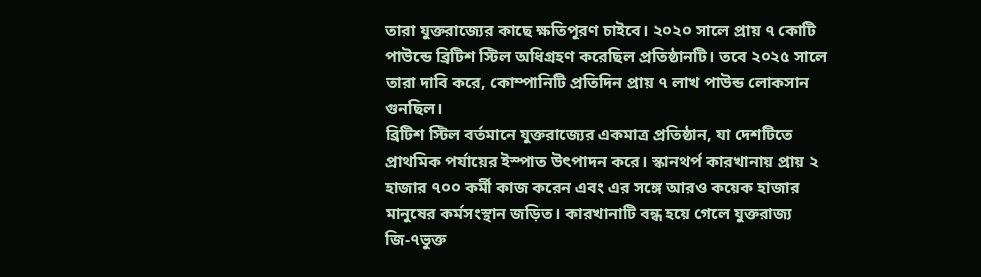তারা যুক্তরাজ্যের কাছে ক্ষতিপূরণ চাইবে। ২০২০ সালে প্রায় ৭ কোটি পাউন্ডে ব্রিটিশ স্টিল অধিগ্রহণ করেছিল প্রতিষ্ঠানটি। তবে ২০২৫ সালে তারা দাবি করে, কোম্পানিটি প্রতিদিন প্রায় ৭ লাখ পাউন্ড লোকসান গুনছিল।
ব্রিটিশ স্টিল বর্তমানে যুক্তরাজ্যের একমাত্র প্রতিষ্ঠান, যা দেশটিতে প্রাথমিক পর্যায়ের ইস্পাত উৎপাদন করে। স্কানথর্প কারখানায় প্রায় ২ হাজার ৭০০ কর্মী কাজ করেন এবং এর সঙ্গে আরও কয়েক হাজার মানুষের কর্মসংস্থান জড়িত। কারখানাটি বন্ধ হয়ে গেলে যুক্তরাজ্য জি-৭ভুক্ত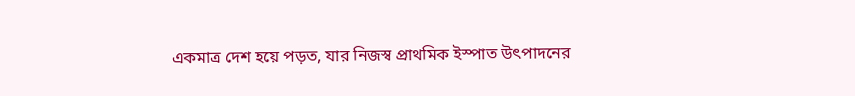একমাত্র দেশ হয়ে পড়ত, যার নিজস্ব প্রাথমিক ইস্পাত উৎপাদনের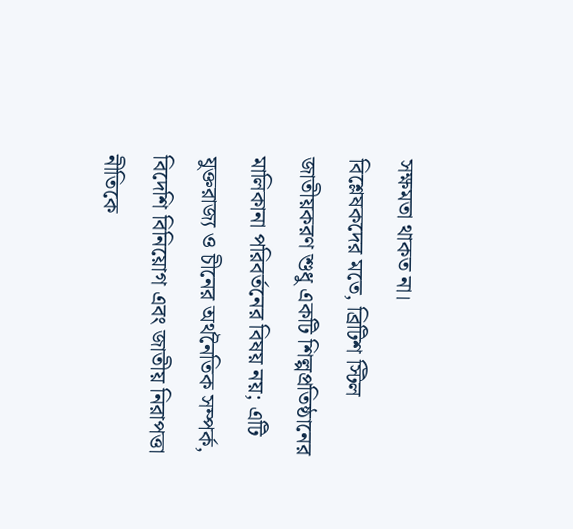সক্ষমতা থাকত না।
বিশ্লেষকদের মতে, ব্রিটিশ স্টিল জাতীয়করণ শুধু একটি শিল্পপ্রতিষ্ঠানের মালিকানা পরিবর্তনের বিষয় নয়; এটি যুক্তরাজ্য ও চীনের অর্থনৈতিক সম্পর্ক, বিদেশি বিনিয়োগ এবং জাতীয় নিরাপত্তা নীতিকে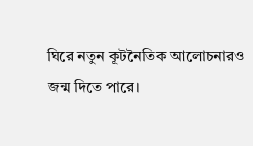ঘিরে নতুন কূটনৈতিক আলোচনারও জন্ম দিতে পারে।